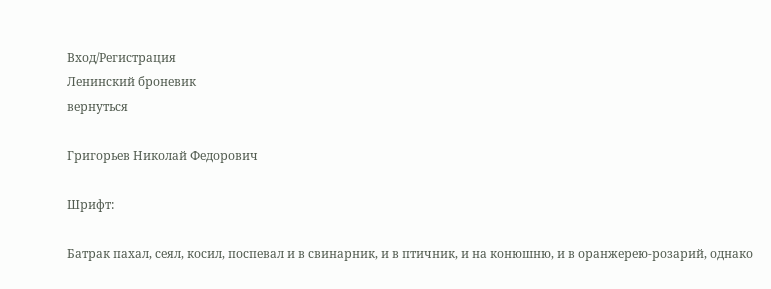Вход/Регистрация
Ленинский броневик
вернуться

Григорьев Николай Федорович

Шрифт:

Батрак пахал, сеял, косил, поспевал и в свинарник, и в птичник, и на конюшню, и в оранжерею-розарий, однако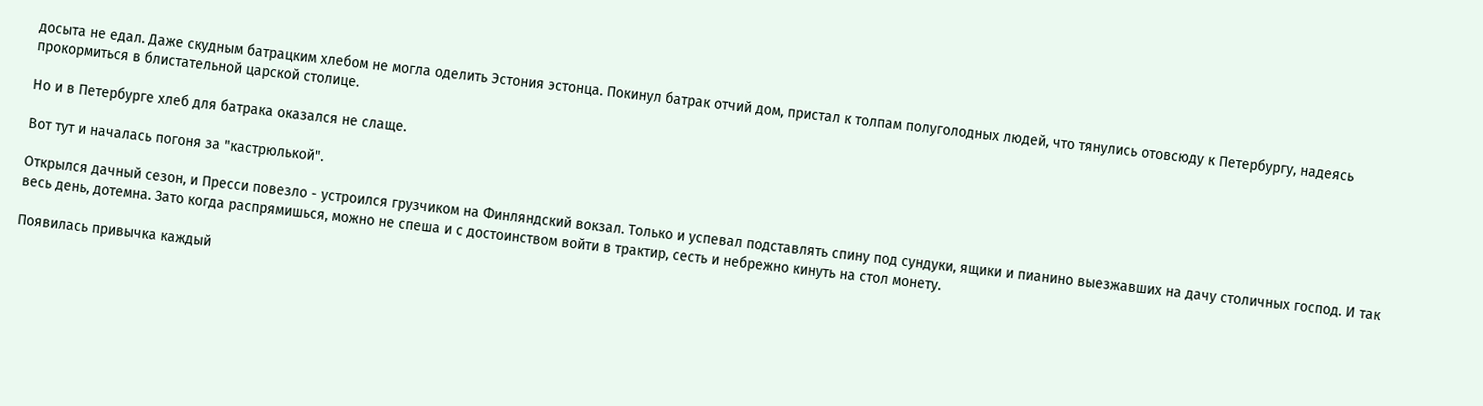досыта не едал. Даже скудным батрацким хлебом не могла оделить Эстония эстонца. Покинул батрак отчий дом, пристал к толпам полуголодных людей, что тянулись отовсюду к Петербургу, надеясь прокормиться в блистательной царской столице.

Но и в Петербурге хлеб для батрака оказался не слаще.

Вот тут и началась погоня за "кастрюлькой".

Открылся дачный сезон, и Пресси повезло - устроился грузчиком на Финляндский вокзал. Только и успевал подставлять спину под сундуки, ящики и пианино выезжавших на дачу столичных господ. И так весь день, дотемна. Зато когда распрямишься, можно не спеша и с достоинством войти в трактир, сесть и небрежно кинуть на стол монету.

Появилась привычка каждый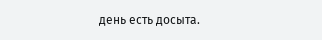день есть досыта.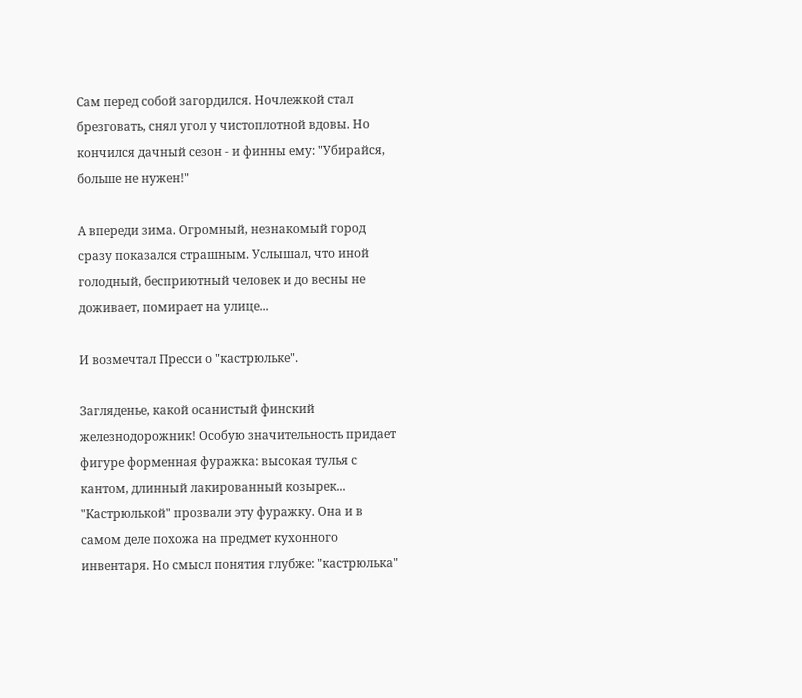Сам перед собой загордился. Ночлежкой стал брезговать, снял угол у чистоплотной вдовы. Но кончился дачный сезон - и финны ему: "Убирайся, больше не нужен!"

А впереди зима. Огромный, незнакомый город сразу показался страшным. Услышал, что иной голодный, бесприютный человек и до весны не доживает, помирает на улице...

И возмечтал Пресси о "кастрюльке".

Загляденье, какой осанистый финский железнодорожник! Особую значительность придает фигуре форменная фуражка: высокая тулья с кантом, длинный лакированный козырек... "Кастрюлькой" прозвали эту фуражку. Она и в самом деле похожа на предмет кухонного инвентаря. Но смысл понятия глубже: "кастрюлька"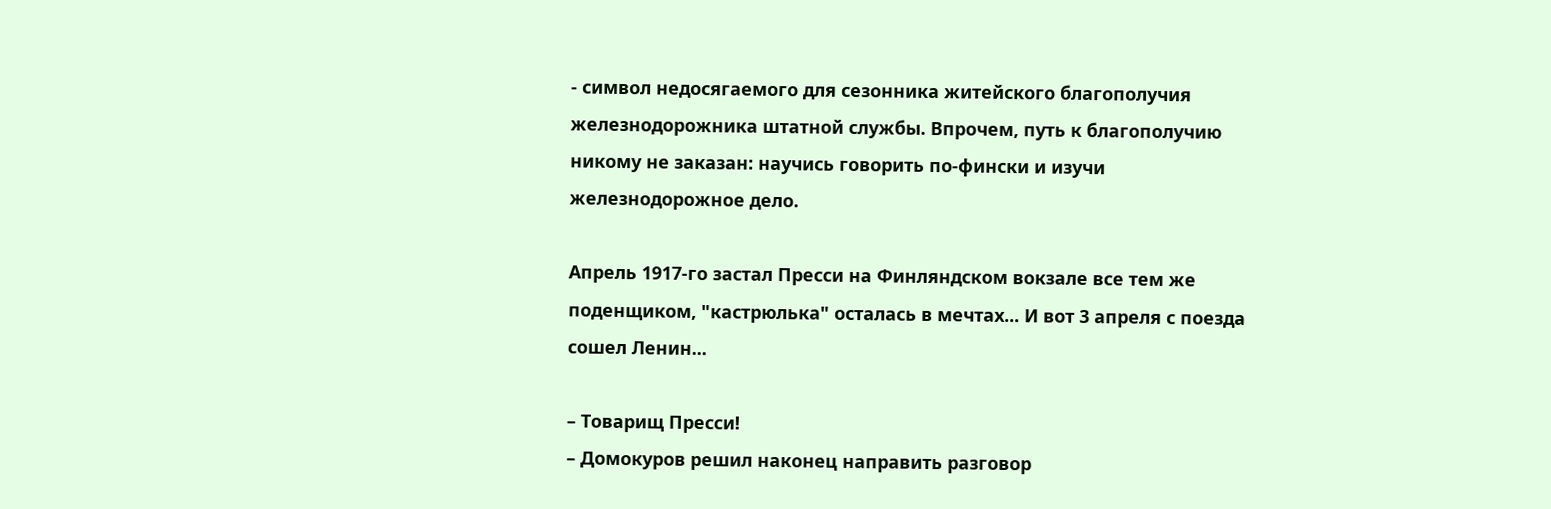- символ недосягаемого для сезонника житейского благополучия железнодорожника штатной службы. Впрочем, путь к благополучию никому не заказан: научись говорить по-фински и изучи железнодорожное дело.

Апрель 1917-го застал Пресси на Финляндском вокзале все тем же поденщиком, "кастрюлька" осталась в мечтах... И вот 3 апреля с поезда сошел Ленин...

– Товарищ Пресси!
– Домокуров решил наконец направить разговор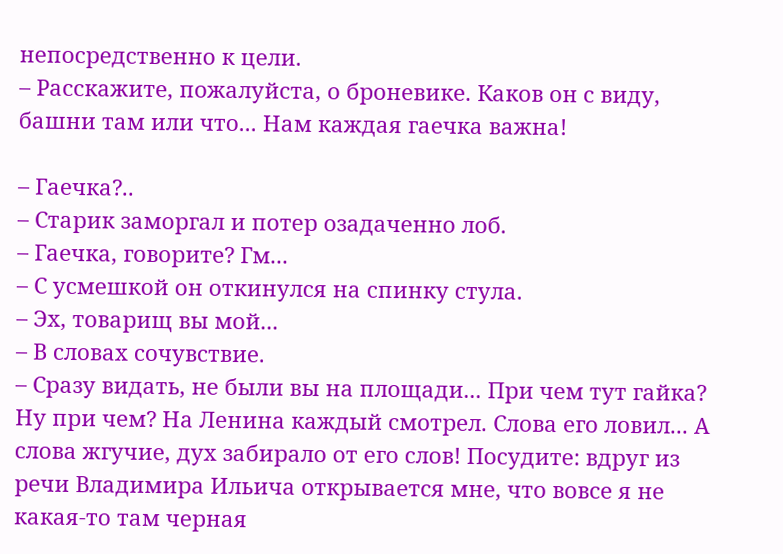непосредственно к цели.
– Расскажите, пожалуйста, о броневике. Каков он с виду, башни там или что... Нам каждая гаечка важна!

– Гаечка?..
– Старик заморгал и потер озадаченно лоб.
– Гаечка, говорите? Гм...
– С усмешкой он откинулся на спинку стула.
– Эх, товарищ вы мой...
– В словах сочувствие.
– Сразу видать, не были вы на площади... При чем тут гайка? Ну при чем? На Ленина каждый смотрел. Слова его ловил... А слова жгучие, дух забирало от его слов! Посудите: вдруг из речи Владимира Ильича открывается мне, что вовсе я не какая-то там черная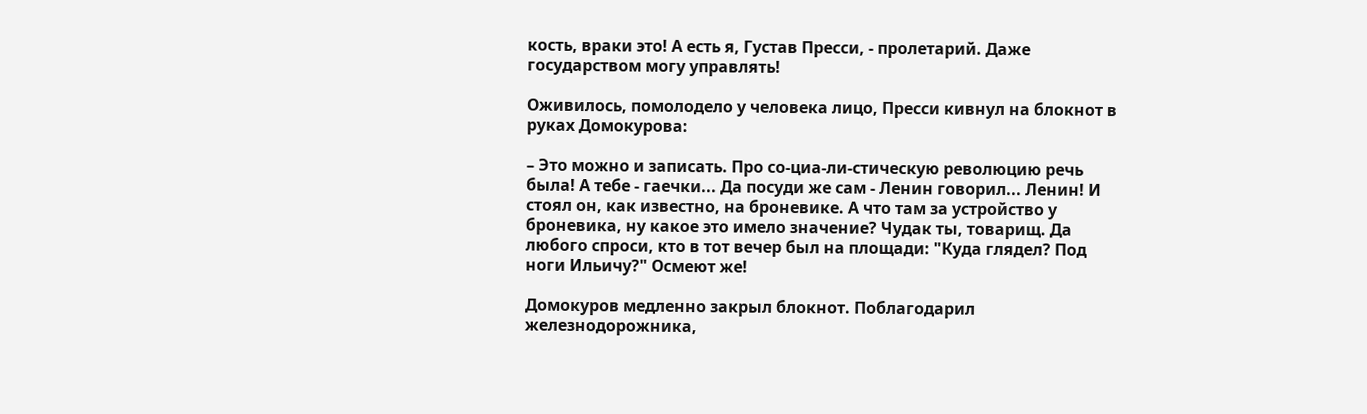кость, враки это! А есть я, Густав Пресси, - пролетарий. Даже государством могу управлять!

Оживилось, помолодело у человека лицо, Пресси кивнул на блокнот в руках Домокурова:

– Это можно и записать. Про со-циа-ли-стическую революцию речь была! А тебе - гаечки... Да посуди же сам - Ленин говорил... Ленин! И стоял он, как известно, на броневике. А что там за устройство у броневика, ну какое это имело значение? Чудак ты, товарищ. Да любого спроси, кто в тот вечер был на площади: "Куда глядел? Под ноги Ильичу?" Осмеют же!

Домокуров медленно закрыл блокнот. Поблагодарил железнодорожника,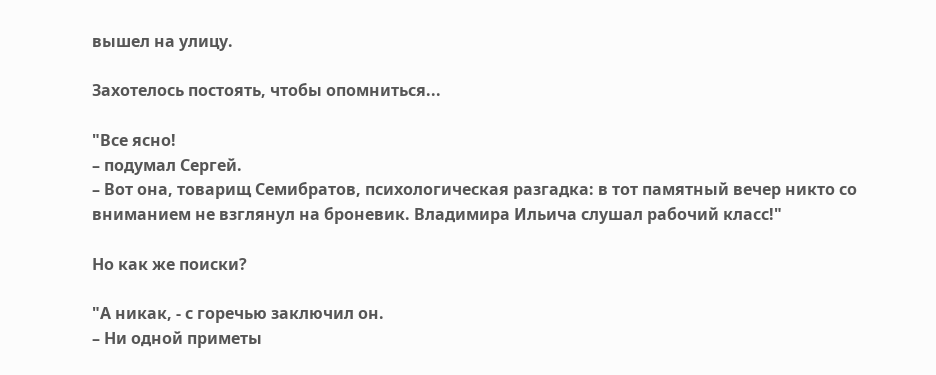вышел на улицу.

Захотелось постоять, чтобы опомниться...

"Все ясно!
– подумал Сергей.
– Вот она, товарищ Семибратов, психологическая разгадка: в тот памятный вечер никто со вниманием не взглянул на броневик. Владимира Ильича слушал рабочий класс!"

Но как же поиски?

"А никак, - с горечью заключил он.
– Ни одной приметы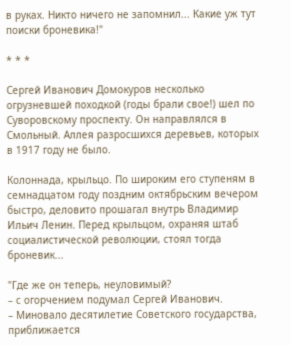в руках. Никто ничего не запомнил... Какие уж тут поиски броневика!"

* * *

Сергей Иванович Домокуров несколько огрузневшей походкой (годы брали свое!) шел по Суворовскому проспекту. Он направлялся в Смольный. Аллея разросшихся деревьев, которых в 1917 году не было.

Колоннада, крыльцо. По широким его ступеням в семнадцатом году поздним октябрьским вечером быстро, деловито прошагал внутрь Владимир Ильич Ленин. Перед крыльцом, охраняя штаб социалистической революции, стоял тогда броневик...

"Где же он теперь, неуловимый?
– с огорчением подумал Сергей Иванович.
– Миновало десятилетие Советского государства, приближается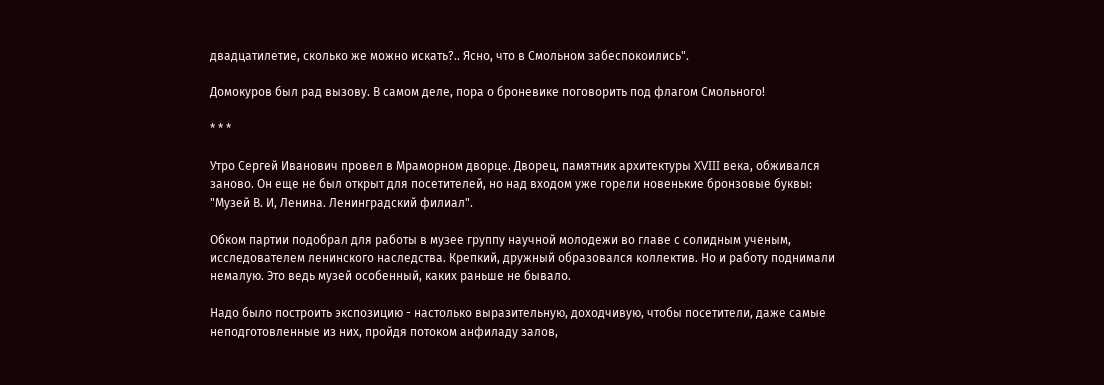двадцатилетие, сколько же можно искать?.. Ясно, что в Смольном забеспокоились".

Домокуров был рад вызову. В самом деле, пора о броневике поговорить под флагом Смольного!

* * *

Утро Сергей Иванович провел в Мраморном дворце. Дворец, памятник архитектуры XVIII века, обживался заново. Он еще не был открыт для посетителей, но над входом уже горели новенькие бронзовые буквы: "Музей В. И, Ленина. Ленинградский филиал".

Обком партии подобрал для работы в музее группу научной молодежи во главе с солидным ученым, исследователем ленинского наследства. Крепкий, дружный образовался коллектив. Но и работу поднимали немалую. Это ведь музей особенный, каких раньше не бывало.

Надо было построить экспозицию - настолько выразительную, доходчивую, чтобы посетители, даже самые неподготовленные из них, пройдя потоком анфиладу залов,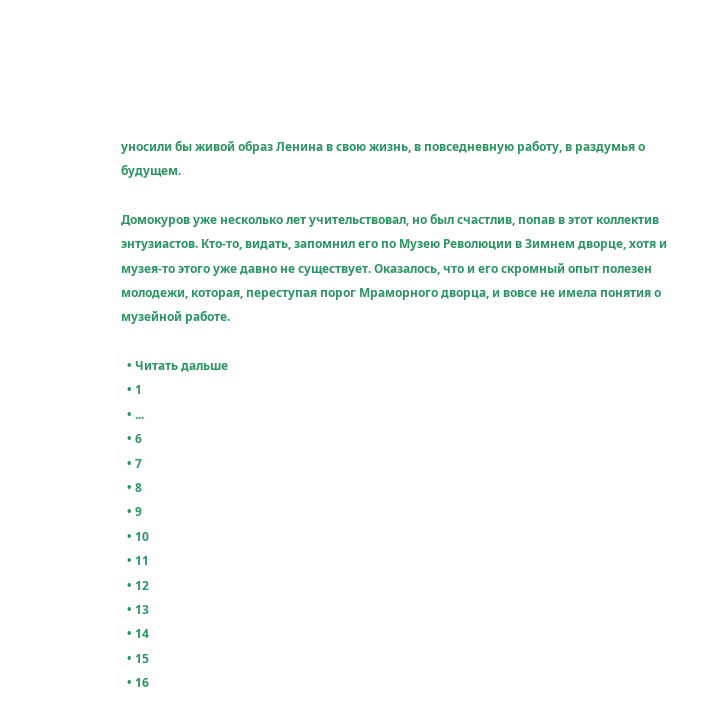уносили бы живой образ Ленина в свою жизнь, в повседневную работу, в раздумья о будущем.

Домокуров уже несколько лет учительствовал, но был счастлив, попав в этот коллектив энтузиастов. Кто-то, видать, запомнил его по Музею Революции в Зимнем дворце, хотя и музея-то этого уже давно не существует. Оказалось, что и его скромный опыт полезен молодежи, которая, переступая порог Мраморного дворца, и вовсе не имела понятия о музейной работе.

  • Читать дальше
  • 1
  • ...
  • 6
  • 7
  • 8
  • 9
  • 10
  • 11
  • 12
  • 13
  • 14
  • 15
  • 16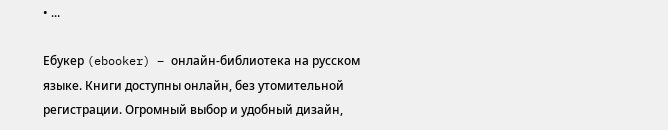• ...

Ебукер (ebooker) – онлайн-библиотека на русском языке. Книги доступны онлайн, без утомительной регистрации. Огромный выбор и удобный дизайн,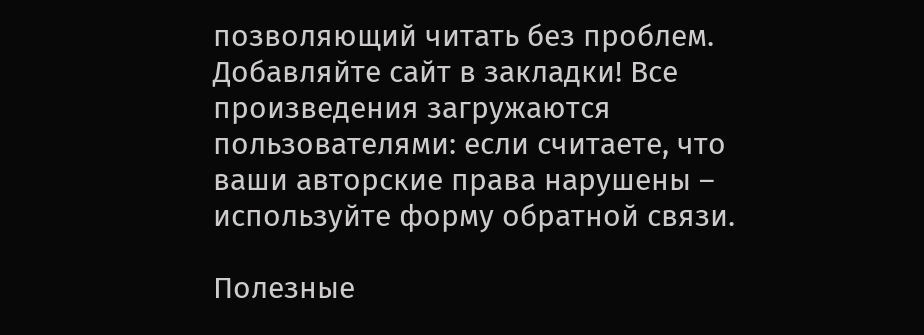позволяющий читать без проблем. Добавляйте сайт в закладки! Все произведения загружаются пользователями: если считаете, что ваши авторские права нарушены – используйте форму обратной связи.

Полезные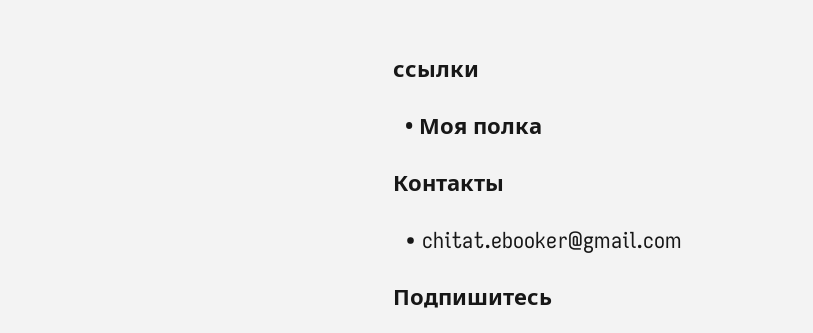ссылки

  • Моя полка

Контакты

  • chitat.ebooker@gmail.com

Подпишитесь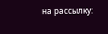на рассылку: